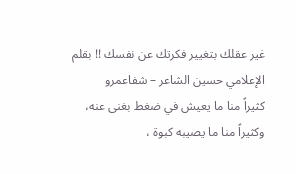غير عقلك بتغيير فكرتك عن نفسك !! بقلم الإعلامي حسين الشاعر – شفاعمرو
كثيراً منا ما يعيش في ضغط بغنى عنه، وكثيراً منا ما يصيبه كبوة ،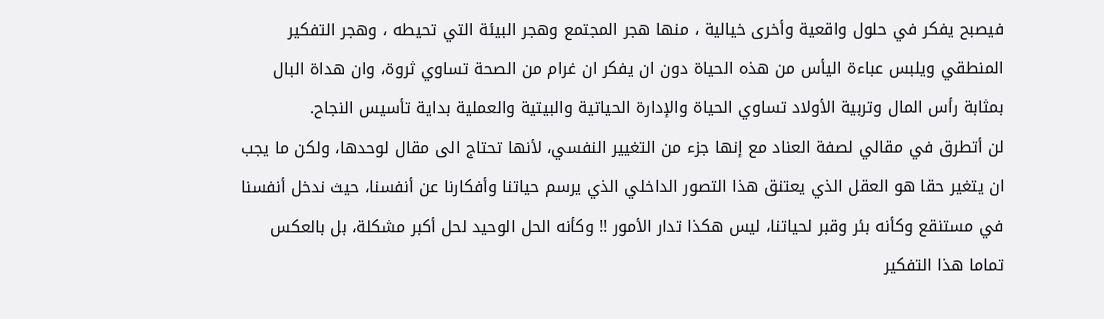فيصبح يفكر في حلول واقعية وأخرى خيالية ، منها هجر المجتمع وهجر البيئة التي تحيطه ، وهجر التفكير المنطقي ويلبس عباءة اليأس من هذه الحياة دون ان يفكر ان غرام من الصحة تساوي ثروة، وان هداة البال بمثابة رأس المال وتربية الأولاد تساوي الحياة والإدارة الحياتية والبيتية والعملية بداية تأسيس النجاح.
لن أتطرق في مقالي لصفة العناد مع إنها جزء من التغيير النفسي، لأنها تحتاج الى مقال لوحدها، ولكن ما يجب ان يتغير حقا هو العقل الذي يعتنق هذا التصور الداخلي الذي يرسم حياتنا وأفكارنا عن أنفسنا، حيث ندخل أنفسنا في مستنقع وكأنه بئر وقبر لحياتنا، ليس هكذا تدار الأمور !! وكأنه الحل الوحيد لحل أكبر مشكلة، بل بالعكس تماما هذا التفكير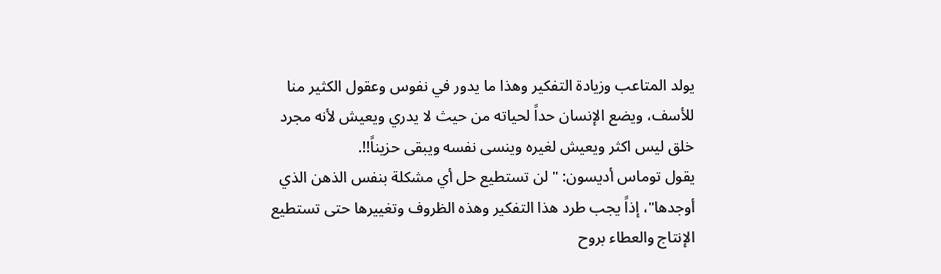يولد المتاعب وزيادة التفكير وهذا ما يدور في نفوس وعقول الكثير منا للأسف، ويضع الإنسان حداً لحياته من حيث لا يدري ويعيش لأنه مجرد خلق ليس اكثر ويعيش لغيره وينسى نفسه ويبقى حزيناً!!.
يقول توماس أديسون: " لن تستطيع حل أي مشكلة بنفس الذهن الذي أوجدها"، إذاً يجب طرد هذا التفكير وهذه الظروف وتغييرها حتى تستطيع الإنتاج والعطاء بروح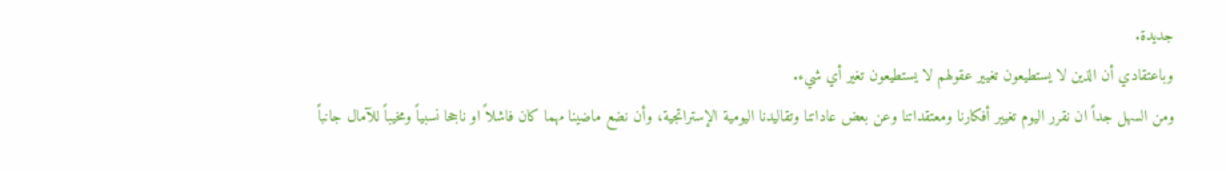جديدة.
وباعتقادي أن الذين لا يستطيعون تغيير عقولهم لا يستطيعون تغير أي شيء.
ومن السهل جداً ان نقرر اليوم تغيير أفكارنا ومعتقداتنا وعن بعض عاداتنا وتقاليدنا اليومية الإستراتجية، وأن نضع ماضينا مهما كان فاشلاً او ناجحا نسبياً ومخيباً للآمال جانباً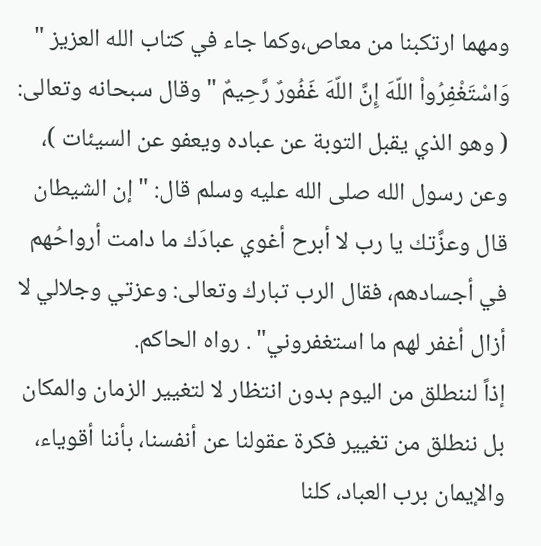ومهما ارتكبنا من معاص،وكما جاء في كتاب الله العزيز " وَاسْتَغْفِرُواْ اللّهَ إِنَّ اللّهَ غَفُورٌ رَّحِيمٌ "وقال سبحانه وتعالى: ( وهو الذي يقبل التوبة عن عباده ويعفو عن السيئات )، وعن رسول الله صلى الله عليه وسلم قال: " إن الشيطان قال وعزَّتك يا رب لا أبرح أغوي عبادَك ما دامت أرواحُهم في أجسادهم، فقال الرب تبارك وتعالى: وعزتي وجلالي لا أزال أغفر لهم ما استغفروني" . رواه الحاكم.
إذاً لننطلق من اليوم بدون انتظار لا لتغيير الزمان والمكان بل ننطلق من تغيير فكرة عقولنا عن أنفسنا، بأننا أقوياء، والإيمان برب العباد، كلنا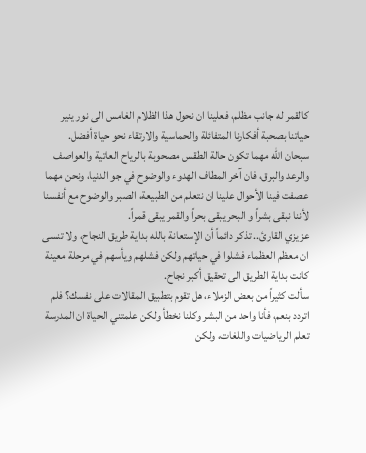كالقمر له جانب مظلم، فعلينا ان نحول هذا الظلام الغامس الى نور ينير حياتنا بصحبة أفكارنا المتفائلة والحماسية والارتقاء نحو حياة أفضل.
سبحان الله مهما تكون حالة الطقس مصحوبة بالرياح العاتية والعواصف والرعد والبرق، فان آخر المطاف الهدوء والوضوح في جو الدنيا، ونحن مهما عصفت فينا الأحوال علينا ان نتعلم من الطبيعة، الصبر والوضوح مع أنفسنا لأننا نبقى بشراً و البحر يبقى بحراً والقمر يبقى قمراً.
عزيزي القارئ.. تذكر دائماً أن الإستعانة بالله بداية طريق النجاح، ولا تنسى ان معظم العظماء فشلوا في حياتهم ولكن فشلهم ويأسهم في مرحلة معينة كانت بداية الطريق الى تحقيق أكبر نجاح.
سألت كثيراً من بعض الزملاء، هل تقوم بتطبيق المقالات على نفسك؟ فلم اتردد بنعم، فأنا واحد من البشر وكلنا نخطأ ولكن علمتني الحياة ان المدرسة تعلم الرياضيات واللغات، ولكن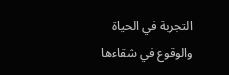التجربة في الحياة والوقوع في شقاءها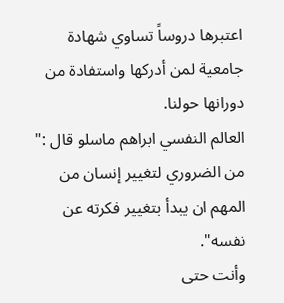اعتبرها دروساً تساوي شهادة جامعية لمن أدركها واستفادة من دورانها حولنا.
العالم النفسي ابراهم ماسلو قال :" من الضروري لتغيير إنسان من المهم ان يبدأ بتغيير فكرته عن نفسه".
وأنت حتى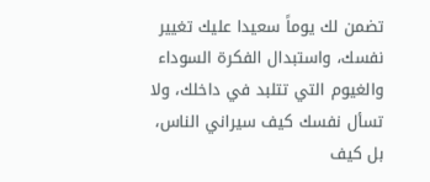تضمن لك يوماً سعيدا عليك تغيير نفسك، واستبدال الفكرة السوداء والغيوم التي تتلبد في داخلك، ولا تسأل نفسك كيف سيراني الناس، بل كيف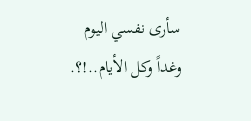سأرى نفسي اليوم وغداً وكل الأيام..!؟.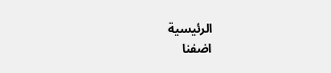الرئيسية
اضفنا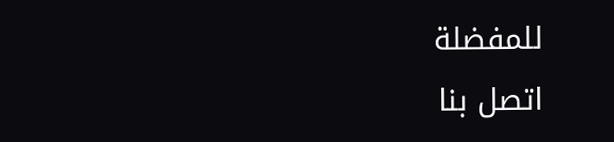للمفضلة
اتصل بنا